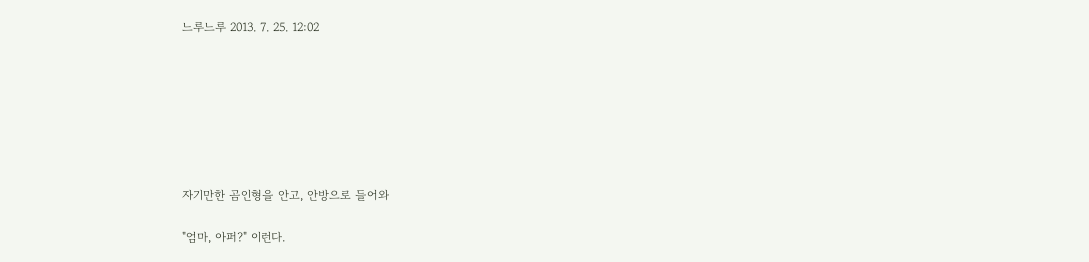느루느루 2013. 7. 25. 12:02







자기만한 곰인형을 안고, 안방으로 들어와

"엄마, 아퍼?" 이런다.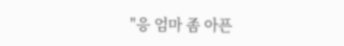"응 엄마 좀 아픈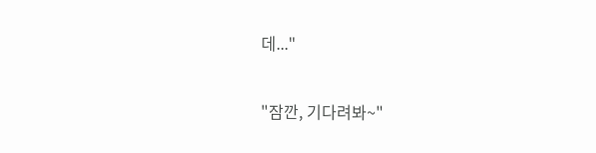데..."

"잠깐, 기다려봐~"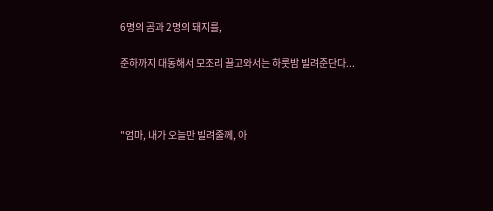6명의 곰과 2명의 돼지를,

준하까지 대동해서 모조리 끌고와서는 하룻밤 빌려준단다...



"엄마, 내가 오늘만 빌려줄께, 아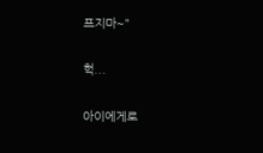프지마~"

헉...

아이에게로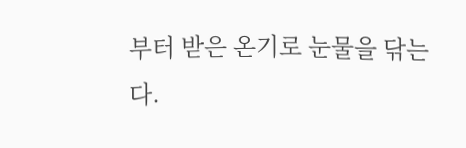부터 받은 온기로 눈물을 닦는다.